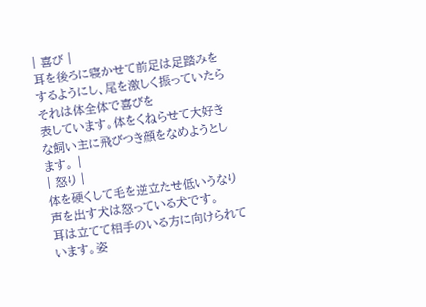| 喜び |
耳を後ろに寝かせて前足は足踏みをするようにし、尾を激しく振っていたらそれは体全体で喜びを
表しています。体をくねらせて大好きな飼い主に飛びつき顔をなめようとします。 |
| 怒り |
体を硬くして毛を逆立たせ低いうなり声を出す犬は怒っている犬です。
耳は立てて相手のいる方に向けられています。姿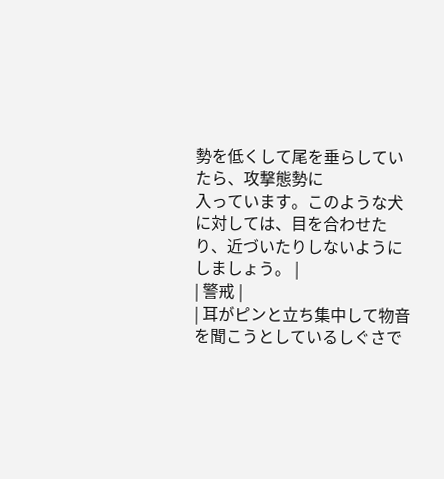勢を低くして尾を垂らしていたら、攻撃態勢に
入っています。このような犬に対しては、目を合わせたり、近づいたりしないようにしましょう。 |
| 警戒 |
| 耳がピンと立ち集中して物音を聞こうとしているしぐさで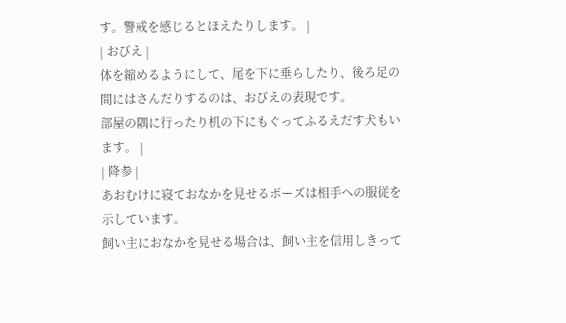す。警戒を感じるとほえたりします。 |
| おびえ |
体を縮めるようにして、尾を下に垂らしたり、後ろ足の間にはさんだりするのは、おびえの表現です。
部屋の隅に行ったり机の下にもぐってふるえだす犬もいます。 |
| 降参 |
あおむけに寝ておなかを見せるポーズは相手への服従を示しています。
飼い主におなかを見せる場合は、飼い主を信用しきって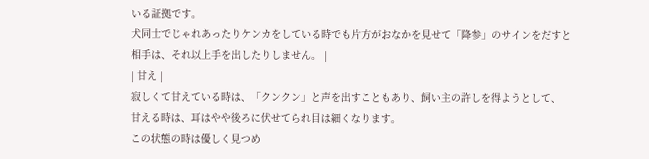いる証拠です。
犬同士でじゃれあったりケンカをしている時でも片方がおなかを見せて「降参」のサインをだすと
相手は、それ以上手を出したりしません。 |
| 甘え |
寂しくて甘えている時は、「クンクン」と声を出すこともあり、飼い主の許しを得ようとして、
甘える時は、耳はやや後ろに伏せてられ目は細くなります。
この状態の時は優しく見つめ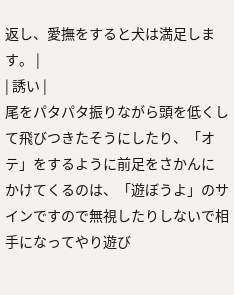返し、愛撫をすると犬は満足します。 |
| 誘い |
尾をパタパタ振りながら頭を低くして飛びつきたそうにしたり、「オテ」をするように前足をさかんに
かけてくるのは、「遊ぼうよ」のサインですので無視したりしないで相手になってやり遊び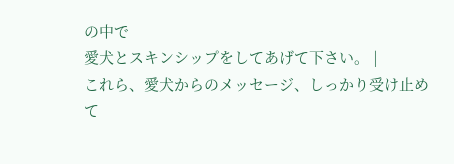の中で
愛犬とスキンシップをしてあげて下さい。 |
これら、愛犬からのメッセージ、しっかり受け止めて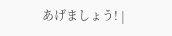あげましょう! |